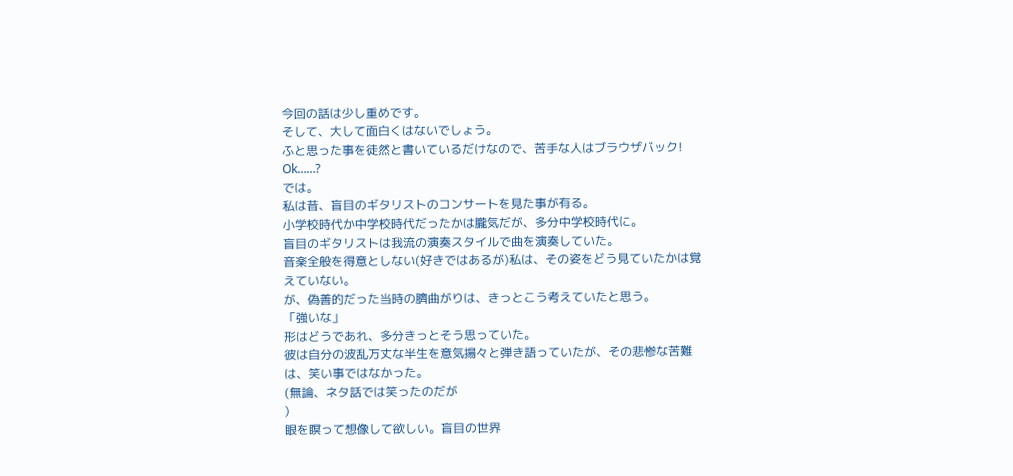今回の話は少し重めです。
そして、大して面白くはないでしょう。
ふと思った事を徒然と書いているだけなので、苦手な人はブラウザバック!
Ok……?
では。
私は昔、盲目のギタリストのコンサートを見た事が有る。
小学校時代か中学校時代だったかは朧気だが、多分中学校時代に。
盲目のギタリストは我流の演奏スタイルで曲を演奏していた。
音楽全般を得意としない(好きではあるが)私は、その姿をどう見ていたかは覚えていない。
が、偽善的だった当時の臍曲がりは、きっとこう考えていたと思う。
「強いな」
形はどうであれ、多分きっとそう思っていた。
彼は自分の波乱万丈な半生を意気揚々と弾き語っていたが、その悲惨な苦難は、笑い事ではなかった。
(無論、ネタ話では笑ったのだが
)
眼を瞑って想像して欲しい。盲目の世界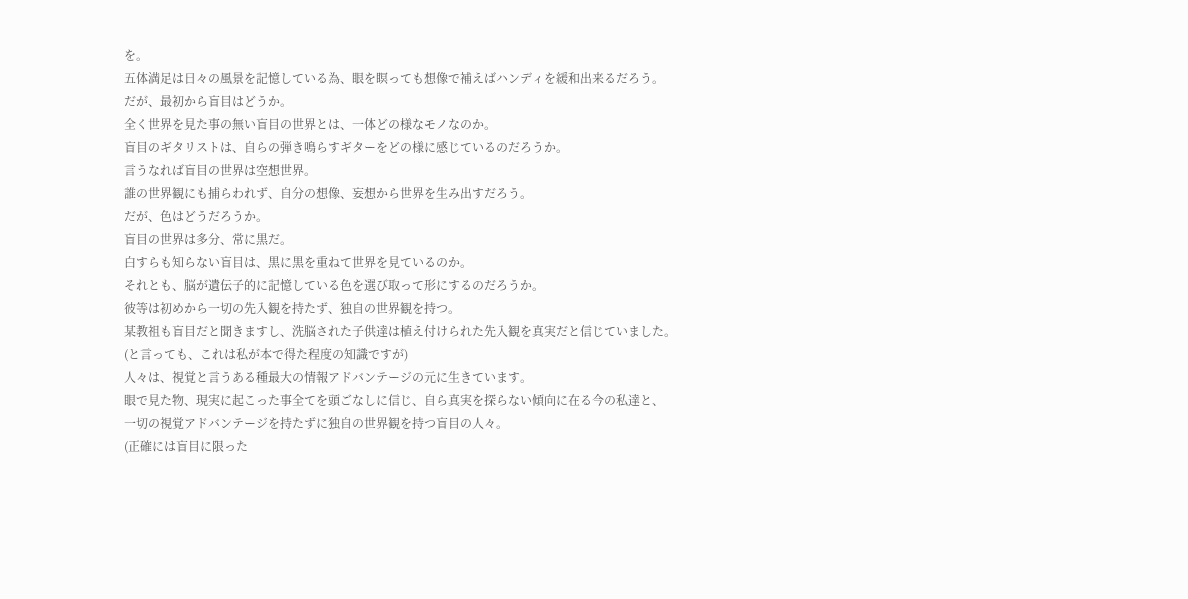を。
五体満足は日々の風景を記憶している為、眼を瞑っても想像で補えばハンディを緩和出来るだろう。
だが、最初から盲目はどうか。
全く世界を見た事の無い盲目の世界とは、一体どの様なモノなのか。
盲目のギタリストは、自らの弾き鳴らすギターをどの様に感じているのだろうか。
言うなれば盲目の世界は空想世界。
誰の世界観にも捕らわれず、自分の想像、妄想から世界を生み出すだろう。
だが、色はどうだろうか。
盲目の世界は多分、常に黒だ。
白すらも知らない盲目は、黒に黒を重ねて世界を見ているのか。
それとも、脳が遺伝子的に記憶している色を選び取って形にするのだろうか。
彼等は初めから一切の先入観を持たず、独自の世界観を持つ。
某教祖も盲目だと聞きますし、洗脳された子供達は植え付けられた先入観を真実だと信じていました。
(と言っても、これは私が本で得た程度の知識ですが)
人々は、視覚と言うある種最大の情報アドバンテージの元に生きています。
眼で見た物、現実に起こった事全てを頭ごなしに信じ、自ら真実を探らない傾向に在る今の私達と、
一切の視覚アドバンテージを持たずに独自の世界観を持つ盲目の人々。
(正確には盲目に限った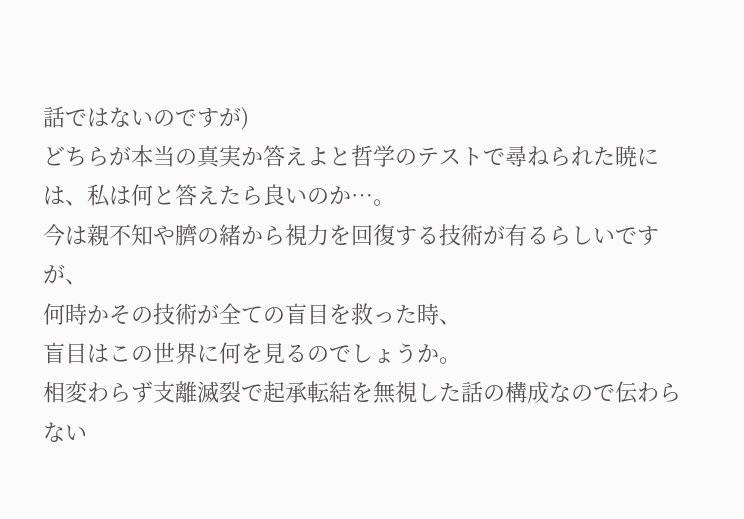話ではないのですが)
どちらが本当の真実か答えよと哲学のテストで尋ねられた暁には、私は何と答えたら良いのか…。
今は親不知や臍の緒から視力を回復する技術が有るらしいですが、
何時かその技術が全ての盲目を救った時、
盲目はこの世界に何を見るのでしょうか。
相変わらず支離滅裂で起承転結を無視した話の構成なので伝わらない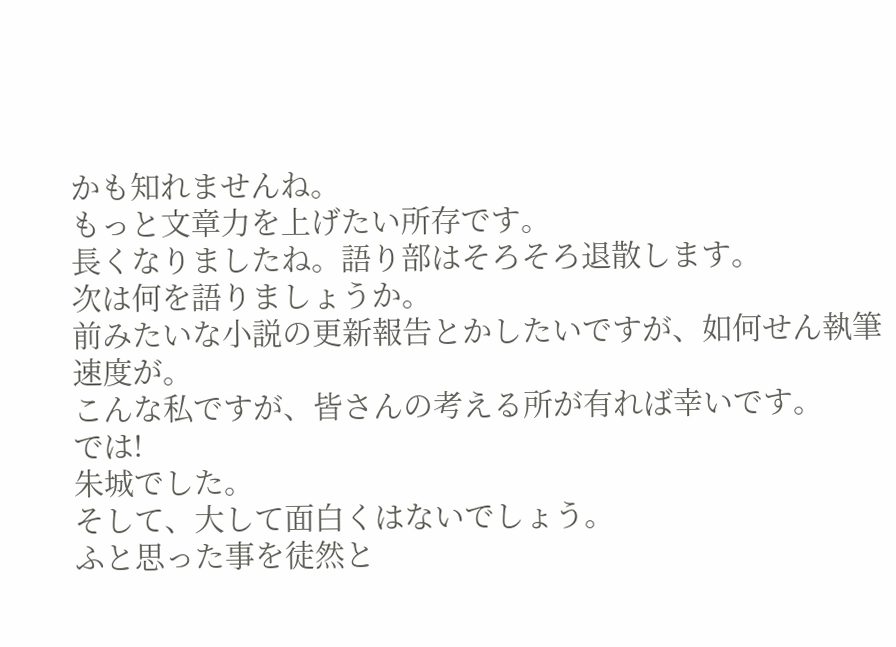かも知れませんね。
もっと文章力を上げたい所存です。
長くなりましたね。語り部はそろそろ退散します。
次は何を語りましょうか。
前みたいな小説の更新報告とかしたいですが、如何せん執筆速度が。
こんな私ですが、皆さんの考える所が有れば幸いです。
では!
朱城でした。
そして、大して面白くはないでしょう。
ふと思った事を徒然と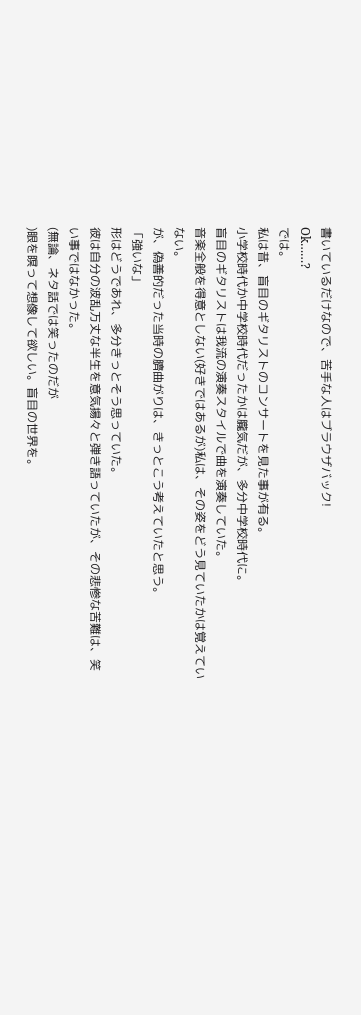書いているだけなので、苦手な人はブラウザバック!
Ok……?
では。
私は昔、盲目のギタリストのコンサートを見た事が有る。
小学校時代か中学校時代だったかは朧気だが、多分中学校時代に。
盲目のギタリストは我流の演奏スタイルで曲を演奏していた。
音楽全般を得意としない(好きではあるが)私は、その姿をどう見ていたかは覚えていない。
が、偽善的だった当時の臍曲がりは、きっとこう考えていたと思う。
「強いな」
形はどうであれ、多分きっとそう思っていた。
彼は自分の波乱万丈な半生を意気揚々と弾き語っていたが、その悲惨な苦難は、笑い事ではなかった。
(無論、ネタ話では笑ったのだが
)眼を瞑って想像して欲しい。盲目の世界を。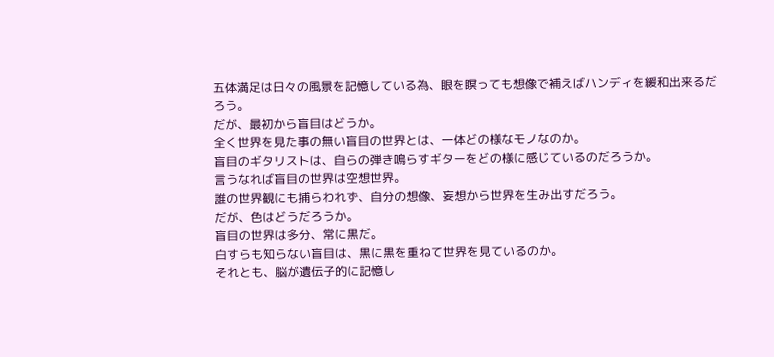五体満足は日々の風景を記憶している為、眼を瞑っても想像で補えばハンディを緩和出来るだろう。
だが、最初から盲目はどうか。
全く世界を見た事の無い盲目の世界とは、一体どの様なモノなのか。
盲目のギタリストは、自らの弾き鳴らすギターをどの様に感じているのだろうか。
言うなれば盲目の世界は空想世界。
誰の世界観にも捕らわれず、自分の想像、妄想から世界を生み出すだろう。
だが、色はどうだろうか。
盲目の世界は多分、常に黒だ。
白すらも知らない盲目は、黒に黒を重ねて世界を見ているのか。
それとも、脳が遺伝子的に記憶し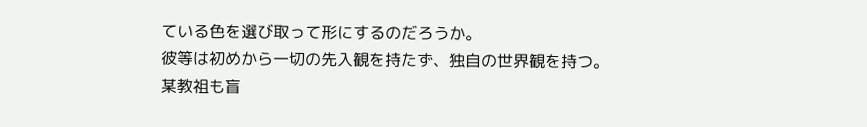ている色を選び取って形にするのだろうか。
彼等は初めから一切の先入観を持たず、独自の世界観を持つ。
某教祖も盲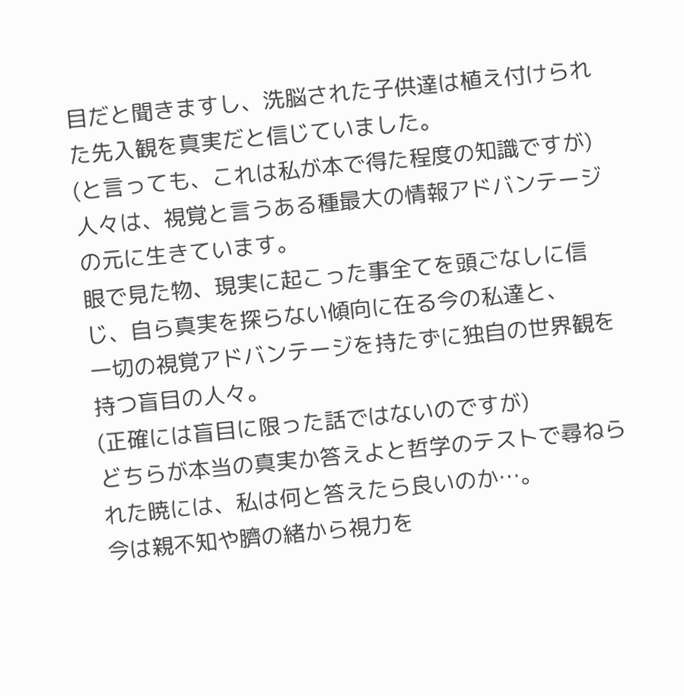目だと聞きますし、洗脳された子供達は植え付けられた先入観を真実だと信じていました。
(と言っても、これは私が本で得た程度の知識ですが)
人々は、視覚と言うある種最大の情報アドバンテージの元に生きています。
眼で見た物、現実に起こった事全てを頭ごなしに信じ、自ら真実を探らない傾向に在る今の私達と、
一切の視覚アドバンテージを持たずに独自の世界観を持つ盲目の人々。
(正確には盲目に限った話ではないのですが)
どちらが本当の真実か答えよと哲学のテストで尋ねられた暁には、私は何と答えたら良いのか…。
今は親不知や臍の緒から視力を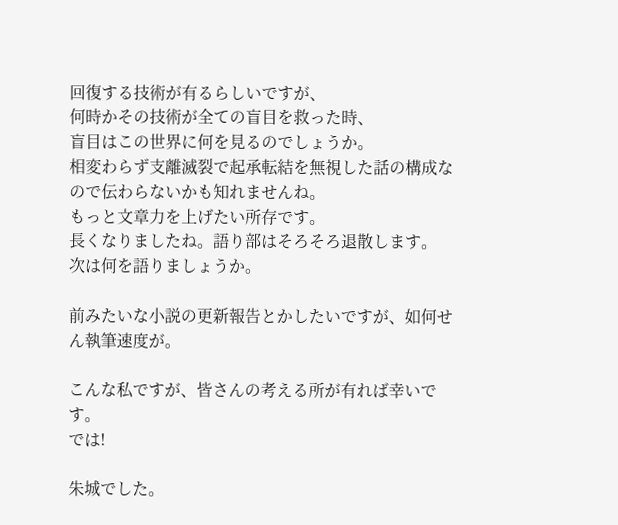回復する技術が有るらしいですが、
何時かその技術が全ての盲目を救った時、
盲目はこの世界に何を見るのでしょうか。
相変わらず支離滅裂で起承転結を無視した話の構成なので伝わらないかも知れませんね。
もっと文章力を上げたい所存です。
長くなりましたね。語り部はそろそろ退散します。
次は何を語りましょうか。

前みたいな小説の更新報告とかしたいですが、如何せん執筆速度が。

こんな私ですが、皆さんの考える所が有れば幸いです。
では!

朱城でした。